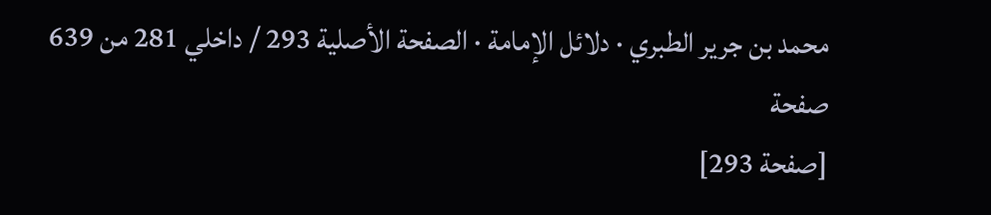محمد بن جرير الطبري · دلائل الإمامة · الصفحة الأصلية 293 / داخلي 281 من 639
صفحة
[صفحة 293]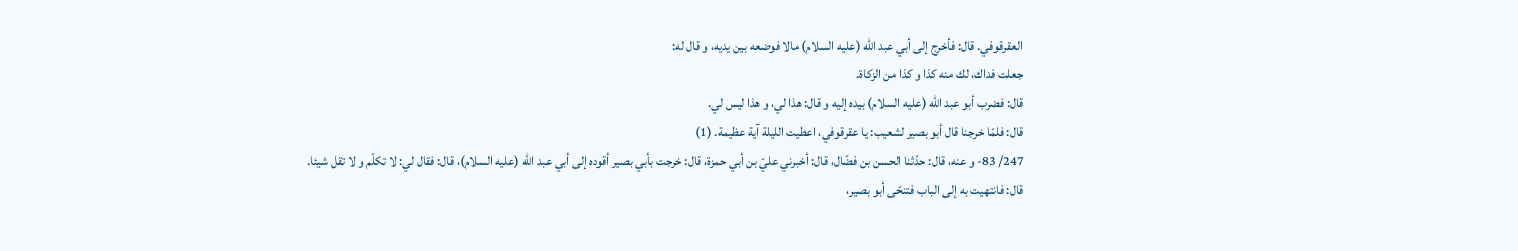العقرقوفي. قال: فأخرج إلى أبي عبد اللّه (عليه السلام) مالا فوضعه بين يديه، و قال له:
جعلت فداك، لك منه كذا و كذا من الزكاة.
قال: فضرب أبو عبد اللّه (عليه السلام) بيده إليه و قال: هذا لي، و هذا ليس لي.
قال: فلمّا خرجنا قال أبو بصير لشعيب: يا عقرقوفي، اعطيت الليلة آية عظيمة. (1)
247/ 83- و عنه، قال: حدّثنا الحسن بن فضّال، قال: أخبرني عليّ بن أبي حمزة، قال: خرجت بأبي بصير أقوده إلى أبي عبد اللّه (عليه السلام)، قال: فقال لي: لا تكلّم و لا تقل شيئا.
قال: فانتهيت به إلى الباب فتنحّى أبو بصير،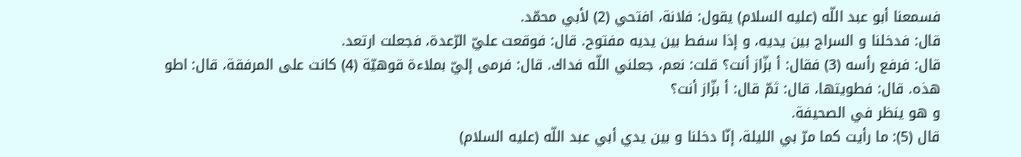فسمعنا أبو عبد اللّه (عليه السلام) يقول: فلانة، افتحي (2) لأبي محمّد.
قال: فدخلنا و السراج بين يديه، و إذا سفط بين يديه مفتوح. قال: فوقعت عليّ الرّعدة، فجعلت ارتعد.
قال: فرفع رأسه (3) فقال: أ بزّاز أنت؟ قلت: نعم، جعلني اللّه فداك. قال: فرمى إليّ بملاءة قوهيّة (4) كانت على المرفقة، قال: اطو هذه. قال: فطويتها، قال: ثمّ قال: أ بزّاز أنت؟
و هو ينظر في الصحيفة.
قال (5): ما رأيت كما مرّ بي الليلة، إنّا دخلنا و بين يدي أبي عبد اللّه (عليه السلام)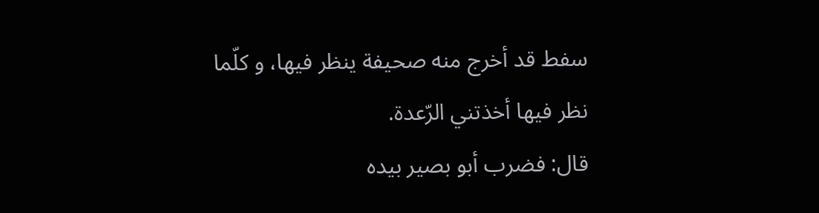سفط قد أخرج منه صحيفة ينظر فيها، و كلّما نظر فيها أخذتني الرّعدة.
قال: فضرب أبو بصير بيده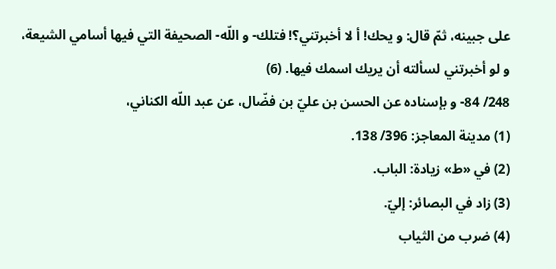على جبينه، ثمّ قال: و يحك! أ لا أخبرتني؟! فتلك- و اللّه- الصحيفة التي فيها أسامي الشيعة، و لو أخبرتني لسألته أن يريك اسمك فيها. (6)
248/ 84- و بإسناده عن الحسن بن عليّ بن فضّال، عن عبد اللّه الكناني،
(1) مدينة المعاجز: 396/ 138.
(2) في «ط» زيادة: الباب.
(3) زاد في البصائر: إليّ.
(4) ضرب من الثياب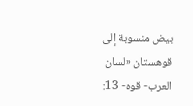بيض منسوبة إلى قوهستان «لسان العرب- قوه- 13: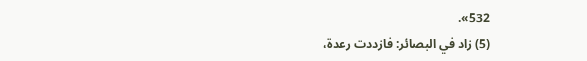532».
(5) زاد في البصائر: فازددت رعدة،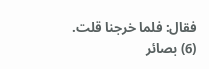فقال: فلما خرجنا قلت.
(6) بصائر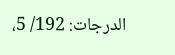الدرجات: 192/ 5،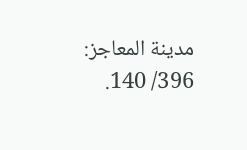مدينة المعاجز: 396/ 140.